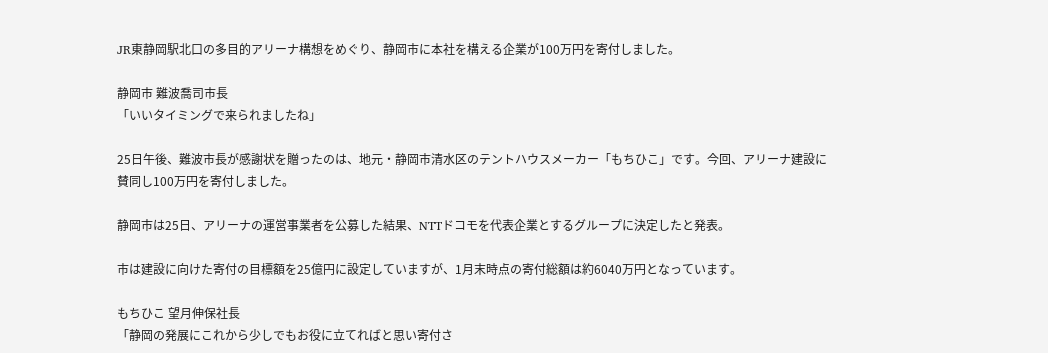JR東静岡駅北口の多目的アリーナ構想をめぐり、静岡市に本社を構える企業が100万円を寄付しました。

静岡市 難波喬司市長
「いいタイミングで来られましたね」

25日午後、難波市長が感謝状を贈ったのは、地元・静岡市清水区のテントハウスメーカー「もちひこ」です。今回、アリーナ建設に賛同し100万円を寄付しました。

静岡市は25日、アリーナの運営事業者を公募した結果、NTTドコモを代表企業とするグループに決定したと発表。

市は建設に向けた寄付の目標額を25億円に設定していますが、1月末時点の寄付総額は約6040万円となっています。

もちひこ 望月伸保社長
「静岡の発展にこれから少しでもお役に立てればと思い寄付さ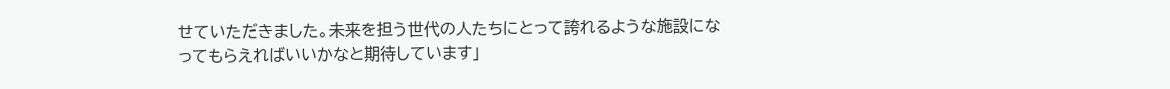せていただきました。未来を担う世代の人たちにとって誇れるような施設になってもらえればいいかなと期待しています」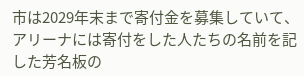市は2029年末まで寄付金を募集していて、アリーナには寄付をした人たちの名前を記した芳名板の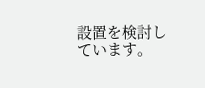設置を検討しています。